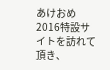あけおめ2016特設サイトを訪れて頂き、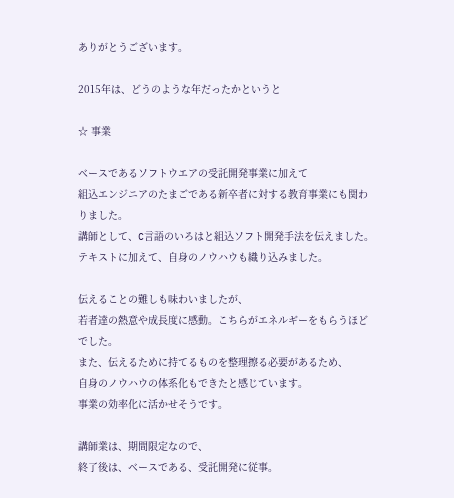ありがとうございます。

2015年は、どうのような年だったかというと

☆ 事業

ベースであるソフトウエアの受託開発事業に加えて
組込エンジニアのたまごである新卒者に対する教育事業にも関わりました。
講師として、C言語のいろはと組込ソフト開発手法を伝えました。
テキストに加えて、自身のノウハウも織り込みました。

伝えることの難しも味わいましたが、
若者達の熱意や成長度に感動。こちらがエネルギーをもらうほどでした。
また、伝えるために持てるものを整理擦る必要があるため、
自身のノウハウの体系化もできたと感じています。
事業の効率化に活かせそうです。

講師業は、期間限定なので、
終了後は、ベースである、受託開発に従事。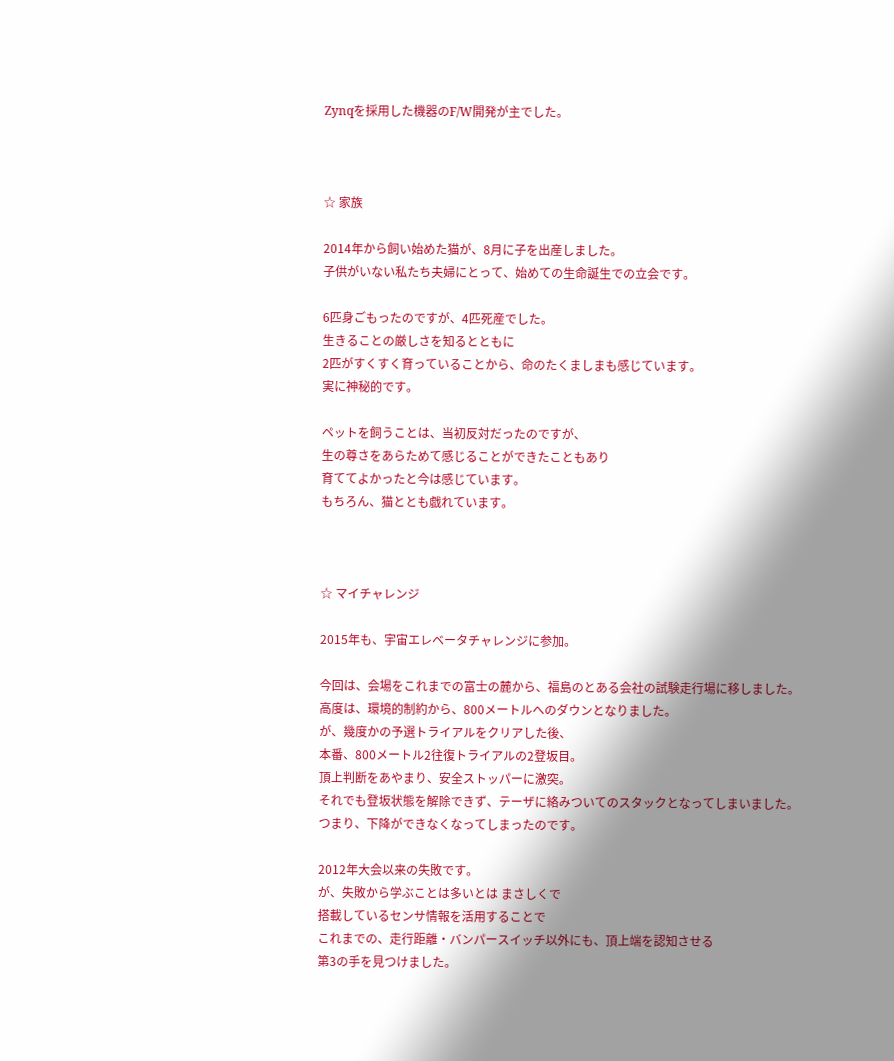Zynqを採用した機器のF/W開発が主でした。



☆ 家族

2014年から飼い始めた猫が、8月に子を出産しました。
子供がいない私たち夫婦にとって、始めての生命誕生での立会です。

6匹身ごもったのですが、4匹死産でした。
生きることの厳しさを知るとともに
2匹がすくすく育っていることから、命のたくましまも感じています。
実に神秘的です。

ペットを飼うことは、当初反対だったのですが、
生の尊さをあらためて感じることができたこともあり
育ててよかったと今は感じています。
もちろん、猫ととも戯れています。



☆ マイチャレンジ

2015年も、宇宙エレベータチャレンジに参加。

今回は、会場をこれまでの富士の麓から、福島のとある会社の試験走行場に移しました。
高度は、環境的制約から、800メートルへのダウンとなりました。
が、幾度かの予選トライアルをクリアした後、
本番、800メートル2往復トライアルの2登坂目。
頂上判断をあやまり、安全ストッパーに激突。
それでも登坂状態を解除できず、テーザに絡みついてのスタックとなってしまいました。
つまり、下降ができなくなってしまったのです。

2012年大会以来の失敗です。
が、失敗から学ぶことは多いとは まさしくで
搭載しているセンサ情報を活用することで
これまでの、走行距離・バンパースイッチ以外にも、頂上端を認知させる
第3の手を見つけました。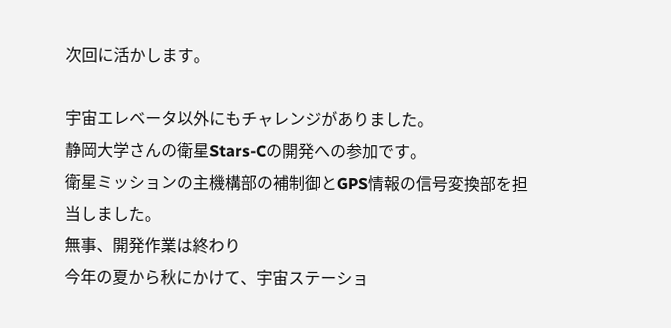次回に活かします。

宇宙エレベータ以外にもチャレンジがありました。
静岡大学さんの衛星Stars-Cの開発への参加です。
衛星ミッションの主機構部の補制御とGPS情報の信号変換部を担当しました。
無事、開発作業は終わり
今年の夏から秋にかけて、宇宙ステーショ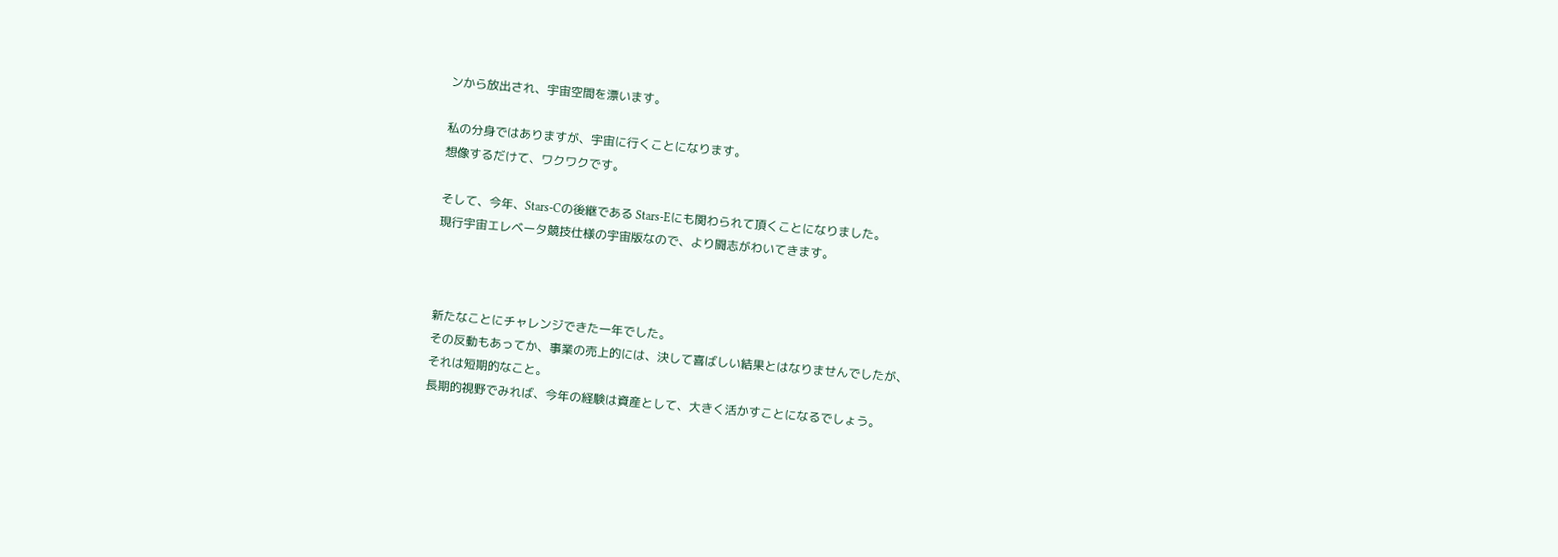ンから放出され、宇宙空間を漂います。

私の分身ではありますが、宇宙に行くことになります。
想像するだけて、ワクワクです。

そして、今年、Stars-Cの後継である Stars-Eにも関わられて頂くことになりました。
現行宇宙エレベータ競技仕様の宇宙版なので、より闘志がわいてきます。



新たなことにチャレンジできた一年でした。
その反動もあってか、事業の売上的には、決して喜ばしい結果とはなりませんでしたが、
それは短期的なこと。
長期的視野でみれば、今年の経験は資産として、大きく活かすことになるでしょう。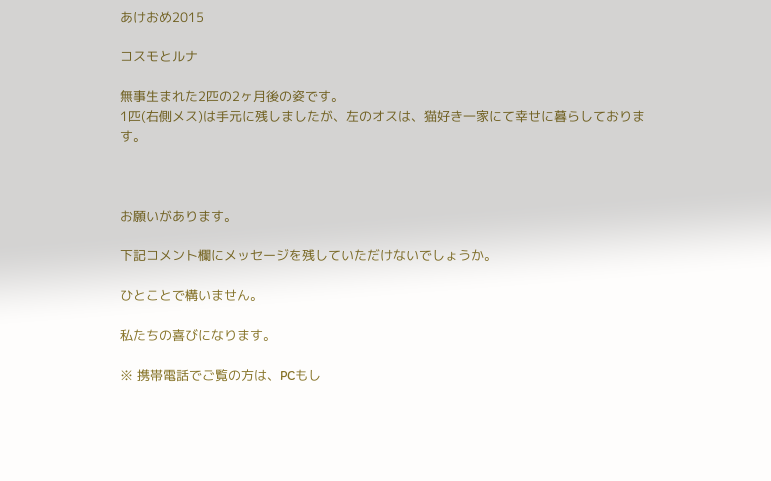あけおめ2015

コスモとルナ

無事生まれた2匹の2ヶ月後の姿です。
1匹(右側メス)は手元に残しましたが、左のオスは、猫好き一家にて幸せに暮らしております。



お願いがあります。

下記コメント欄にメッセージを残していただけないでしょうか。

ひとことで構いません。

私たちの喜びになります。

※ 携帯電話でご覧の方は、PCもし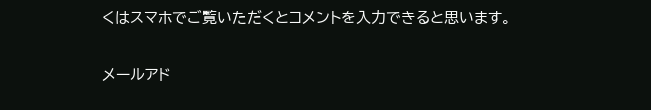くはスマホでご覧いただくとコメントを入力できると思います。

メールアド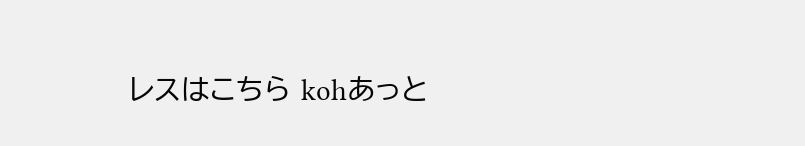レスはこちら kohあっと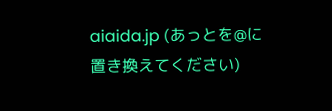aiaida.jp (あっとを@に置き換えてください)